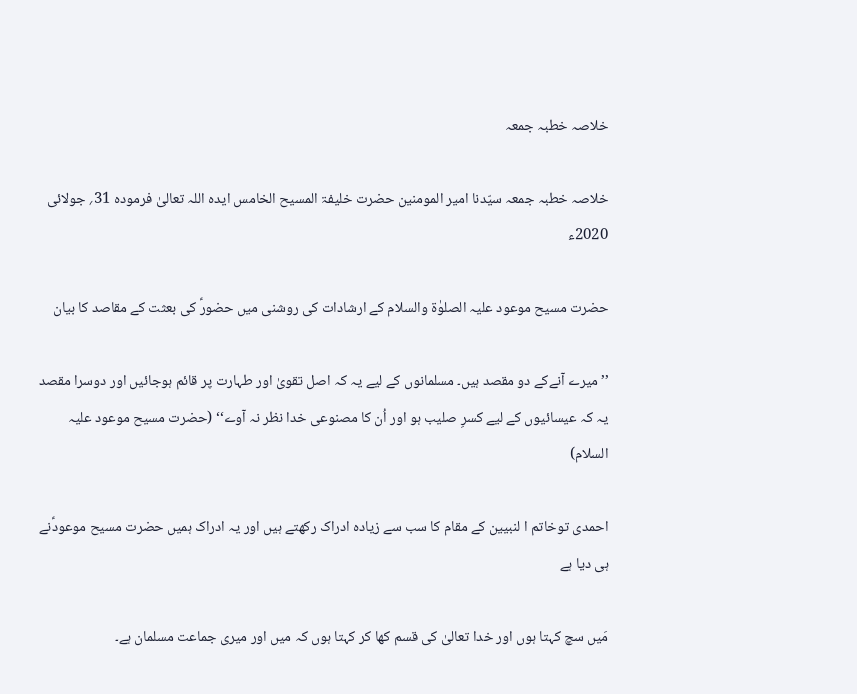خلاصہ خطبہ جمعہ

خلاصہ خطبہ جمعہ سیّدنا امیر المومنین حضرت خلیفۃ المسیح الخامس ایدہ اللہ تعالیٰ فرمودہ 31؍ جولائی 2020ء

حضرت مسیح موعود علیہ الصلوٰۃ والسلام کے ارشادات کی روشنی میں حضورؑ کی بعثت کے مقاصد کا بیان

’’میرے آنےکے دو مقصد ہیں۔ مسلمانوں کے لیے یہ کہ اصل تقویٰ اور طہارت پر قائم ہوجائیں اور دوسرا مقصد یہ کہ عیسائیوں کے لیے کسرِ صلیب ہو اور اُن کا مصنوعی خدا نظر نہ آوے‘‘ (حضرت مسیح موعود علیہ السلام)

احمدی توخاتم ا لنبیین کے مقام کا سب سے زیادہ ادراک رکھتے ہیں اور یہ ادراک ہمیں حضرت مسیح موعودؑنے ہی دیا ہے

مَیں سچ کہتا ہوں اور خدا تعالیٰ کی قسم کھا کر کہتا ہوں کہ میں اور میری جماعت مسلمان ہے۔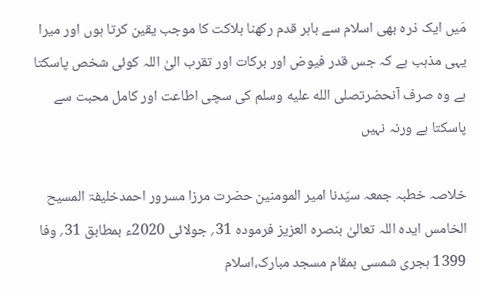مَیں ایک ذرہ بھی اسلام سے باہر قدم رکھنا ہلاکت کا موجب یقین کرتا ہوں اور میرا یہی مذہب ہے کہ جس قدر فیوض اور برکات اور تقرب الیٰ اللہ کوئی شخص پاسکتا ہے وہ صرف آنحضرتصلى الله عليه وسلم کی سچی اطاعت اور کامل محبت سے پاسکتا ہے ورنہ نہیں

خلاصہ خطبہ جمعہ سیّدنا امیر المومنین حضرت مرزا مسرور احمدخلیفۃ المسیح الخامس ایدہ اللہ تعالیٰ بنصرہ العزیز فرمودہ 31؍ جولائی 2020ء بمطابق 31؍ وفا 1399 ہجری شمسی بمقام مسجد مبارک،اسلام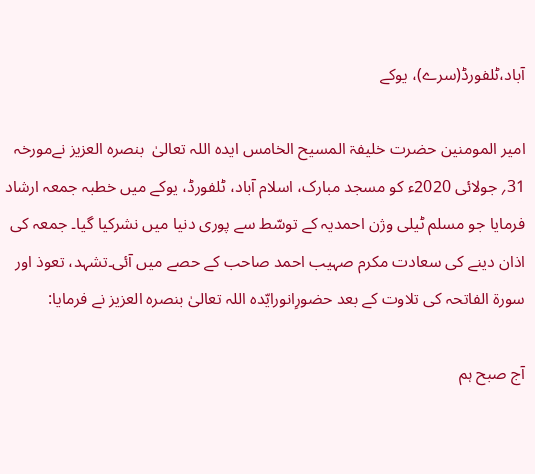آباد،ٹلفورڈ(سرے)، یوکے

امیر المومنین حضرت خلیفۃ المسیح الخامس ایدہ اللہ تعالیٰ  بنصرہ العزیز نےمورخہ 31؍ جولائی 2020ء کو مسجد مبارک، اسلام آباد، ٹلفورڈ، یوکے میں خطبہ جمعہ ارشاد فرمایا جو مسلم ٹیلی وژن احمدیہ کے توسّط سے پوری دنیا میں نشرکیا گیا۔ جمعہ کی اذان دینے کی سعادت مکرم صہیب احمد صاحب کے حصے میں آئی۔تشہد، تعوذ اور سورة الفاتحہ کی تلاوت کے بعد حضورِانورایّدہ اللہ تعالیٰ بنصرہ العزیز نے فرمایا:

آج صبح ہم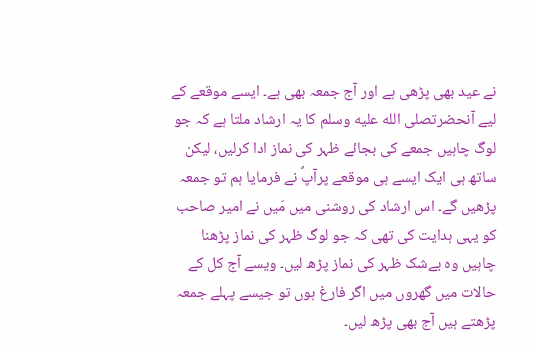نے عید بھی پڑھی ہے اور آج جمعہ بھی ہے۔ ایسے موقعے کے لیے آنحضرتصلى الله عليه وسلم کا یہ ارشاد ملتا ہے کہ جو لوگ چاہیں جمعے کی بجائے ظہر کی نماز ادا کرلیں، لیکن ساتھ ہی ایک ایسے ہی موقعے پرآپؐ نے فرمایا ہم تو جمعہ پڑھیں گے۔ اس ارشاد کی روشنی میں مَیں نے امیر صاحب کو یہی ہدایت کی تھی کہ جو لوگ ظہر کی نماز پڑھنا چاہیں وہ بےشک ظہر کی نماز پڑھ لیں۔ ویسے آج کل کے حالات میں گھروں میں اگر فارغ ہوں تو جیسے پہلے جمعہ پڑھتے ہیں آج بھی پڑھ لیں۔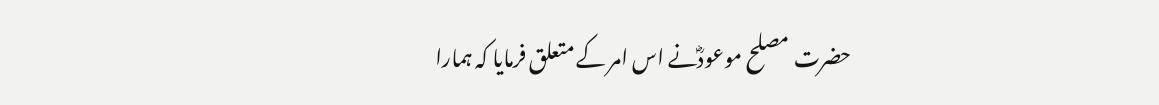حضرت مصلح موعودؓنے اس امر کے متعلق فرمایا کہ ہمارا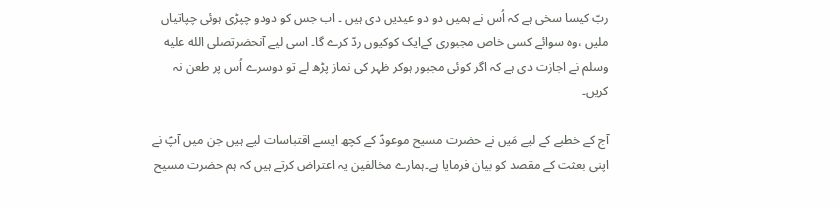ربّ کیسا سخی ہے کہ اُس نے ہمیں دو دو عیدیں دی ہیں ۔ اب جس کو دودو چپڑی ہوئی چپاتیاں ملیں ،وہ سوائے کسی خاص مجبوری کےایک کوکیوں ردّ کرے گا۔ اسی لیے آنحضرتصلى الله عليه وسلم نے اجازت دی ہے کہ اگر کوئی مجبور ہوکر ظہر کی نماز پڑھ لے تو دوسرے اُس پر طعن نہ کریں۔

آج کے خطبے کے لیے مَیں نے حضرت مسیح موعودؑ کے کچھ ایسے اقتباسات لیے ہیں جن میں آپؑ نے اپنی بعثت کے مقصد کو بیان فرمایا ہے۔ہمارے مخالفین یہ اعتراض کرتے ہیں کہ ہم حضرت مسیح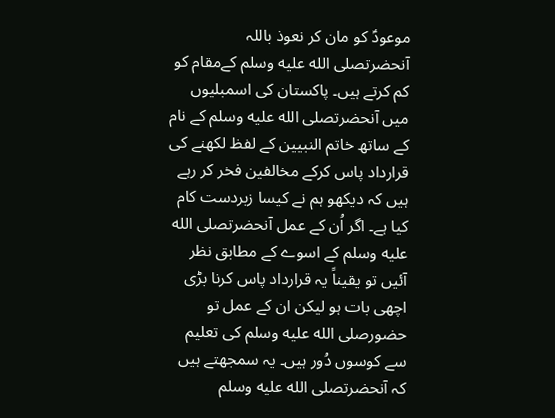موعودؑ کو مان کر نعوذ باللہ آنحضرتصلى الله عليه وسلم کےمقام کو کم کرتے ہیں۔ پاکستان کی اسمبلیوں میں آنحضرتصلى الله عليه وسلم کے نام کے ساتھ خاتم النبیین کے لفظ لکھنے کی قرارداد پاس کرکے مخالفین فخر کر رہے ہیں کہ دیکھو ہم نے کیسا زبردست کام کیا ہے۔ اگر اُن کے عمل آنحضرتصلى الله عليه وسلم کے اسوے کے مطابق نظر آئیں تو یقیناً یہ قرارداد پاس کرنا بڑی اچھی بات ہو لیکن ان کے عمل تو حضورصلى الله عليه وسلم کی تعلیم سے کوسوں دُور ہیں۔ یہ سمجھتے ہیں کہ آنحضرتصلى الله عليه وسلم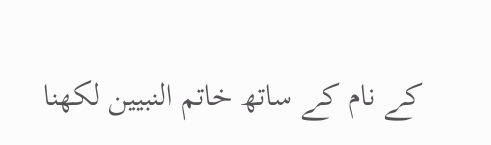کے نام کے ساتھ خاتم النبیین لکھنا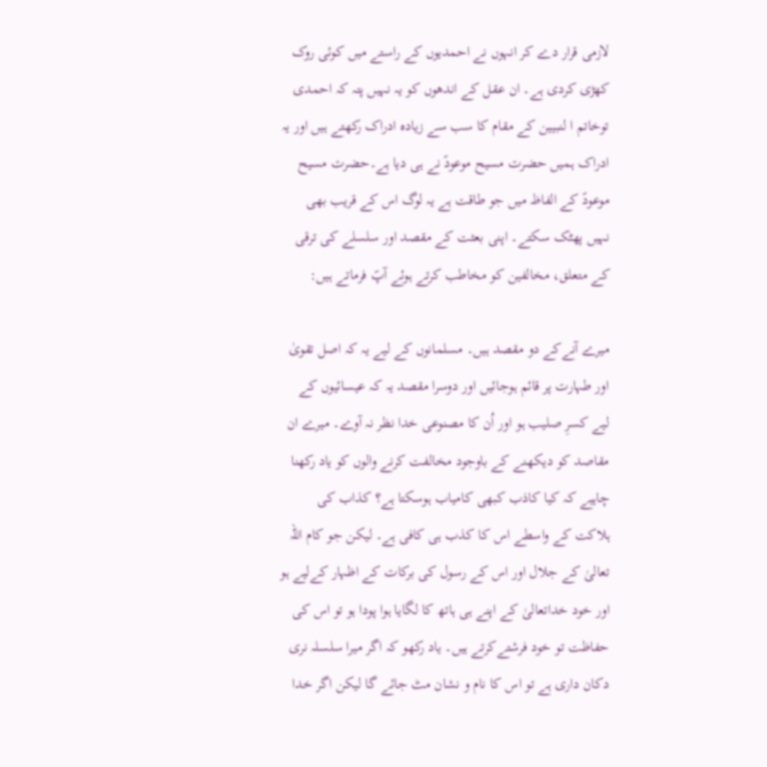لازمی قرار دے کر انہوں نے احمدیوں کے راستے میں کوئی روک کھڑی کردی ہے۔ ان عقل کے اندھوں کو یہ نہیں پتہ کہ احمدی توخاتم ا لنبیین کے مقام کا سب سے زیادہ ادراک رکھتے ہیں اور یہ ادراک ہمیں حضرت مسیح موعودؑ نے ہی دیا ہے۔حضرت مسیح موعودؑ کے الفاظ میں جو طاقت ہے یہ لوگ اس کے قریب بھی نہیں پھٹک سکتے۔ اپنی بعثت کے مقصد اور سلسلے کی ترقی کے متعلق، مخالفین کو مخاطب کرتے ہوئے آپؑ فرماتے ہیں:

میرے آنےکے دو مقصد ہیں۔ مسلمانوں کے لیے یہ کہ اصل تقویٰ اور طہارت پر قائم ہوجائیں اور دوسرا مقصد یہ کہ عیسائیوں کے لیے کسرِ صلیب ہو اور اُن کا مصنوعی خدا نظر نہ آوے۔ میرے ان مقاصد کو دیکھنے کے باوجود مخالفت کرنے والوں کو یاد رکھنا چاہیے کہ کیا کاذب کبھی کامیاب ہوسکتا ہے؟ کذاب کی ہلاکت کے واسطے اس کا کذب ہی کافی ہے۔ لیکن جو کام اللہ تعالیٰ کے جلال اور اس کے رسول کی برکات کے اظہار کےلیے ہو اور خود خداتعالیٰ کے اپنے ہی ہاتھ کا لگایا ہوا پودا ہو تو اس کی حفاظت تو خود فرشتےکرتے ہیں۔ یاد رکھو کہ اگر میرا سلسلہ نری دکان داری ہے تو اس کا نام و نشان مٹ جائے گا لیکن اگر خدا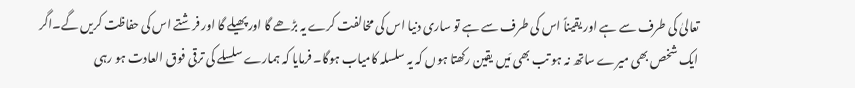تعالیٰ کی طرف سے ہے اور یقیناً اس کی طرف سے ہے تو ساری دنیا اس کی مخالفت کرے یہ بڑھے گا اور پھیلے گا اور فرشتے اس کی حفاظت کریں گے۔اگر ایک شخص بھی میرے ساتھ نہ ہو تب بھی مَیں یقین رکھتا ہوں کہ یہ سلسلہ کامیاب ہوگا۔ فرمایا کہ ہمارے سلسلے کی ترقی فوق العادت ہو رہی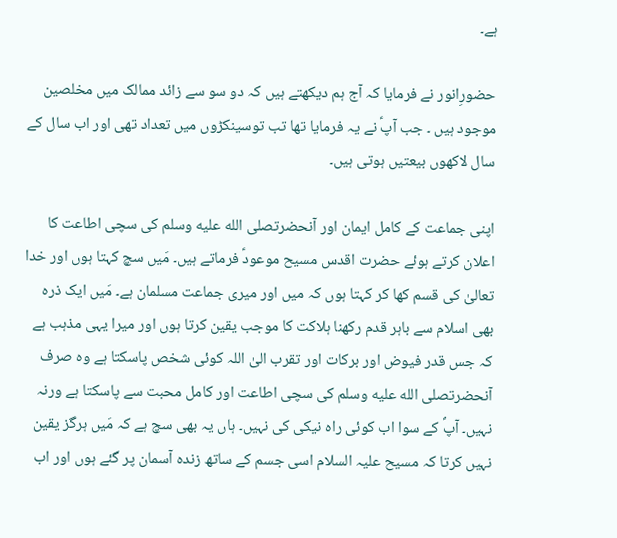ہے۔

حضورِانور نے فرمایا کہ آج ہم دیکھتے ہیں کہ دو سو سے زائد ممالک میں مخلصین موجود ہیں ۔ جب آپؑ نے یہ فرمایا تھا تب توسینکڑوں میں تعداد تھی اور اب سال کے سال لاکھوں بیعتیں ہوتی ہیں۔

اپنی جماعت کے کامل ایمان اور آنحضرتصلى الله عليه وسلم کی سچی اطاعت کا اعلان کرتے ہوئے حضرت اقدس مسیح موعودؑ فرماتے ہیں۔ مَیں سچ کہتا ہوں اور خدا تعالیٰ کی قسم کھا کر کہتا ہوں کہ میں اور میری جماعت مسلمان ہے۔ مَیں ایک ذرہ بھی اسلام سے باہر قدم رکھنا ہلاکت کا موجب یقین کرتا ہوں اور میرا یہی مذہب ہے کہ جس قدر فیوض اور برکات اور تقرب الیٰ اللہ کوئی شخص پاسکتا ہے وہ صرف آنحضرتصلى الله عليه وسلم کی سچی اطاعت اور کامل محبت سے پاسکتا ہے ورنہ نہیں۔ آپؐ کے سوا اب کوئی راہ نیکی کی نہیں۔ ہاں یہ بھی سچ ہے کہ مَیں ہرگز یقین نہیں کرتا کہ مسیح علیہ السلام اسی جسم کے ساتھ زندہ آسمان پر گئے ہوں اور اب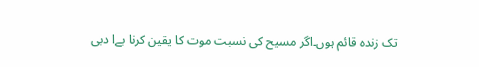تک زندہ قائم ہوں۔اگر مسیح کی نسبت موت کا یقین کرنا بےا دبی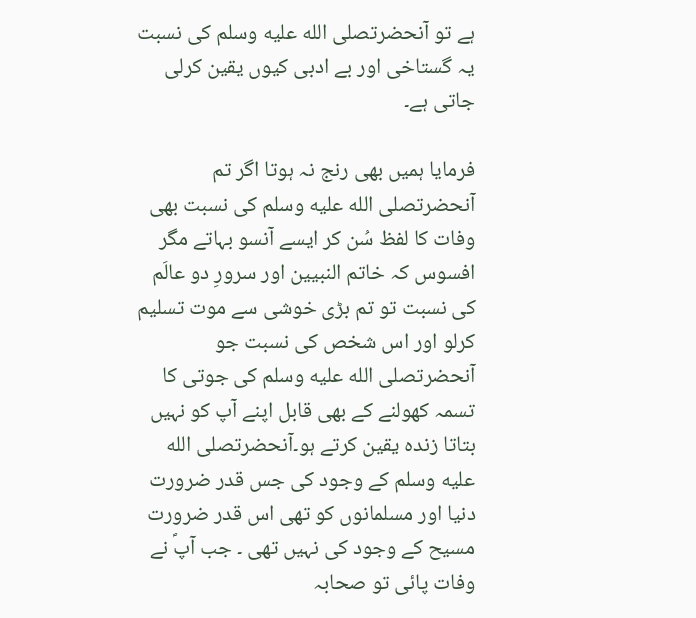ہے تو آنحضرتصلى الله عليه وسلم کی نسبت یہ گستاخی اور بے ادبی کیوں یقین کرلی جاتی ہے۔

فرمایا ہمیں بھی رنج نہ ہوتا اگر تم آنحضرتصلى الله عليه وسلم کی نسبت بھی وفات کا لفظ سُن کر ایسے آنسو بہاتے مگر افسوس کہ خاتم النبیین اور سرورِ دو عالَم کی نسبت تو تم بڑی خوشی سے موت تسلیم کرلو اور اس شخص کی نسبت جو آنحضرتصلى الله عليه وسلم کی جوتی کا تسمہ کھولنے کے بھی قابل اپنے آپ کو نہیں بتاتا زندہ یقین کرتے ہو۔آنحضرتصلى الله عليه وسلم کے وجود کی جس قدر ضرورت دنیا اور مسلمانوں کو تھی اس قدر ضرورت مسیح کے وجود کی نہیں تھی ۔ جب آپؐ نے وفات پائی تو صحابہ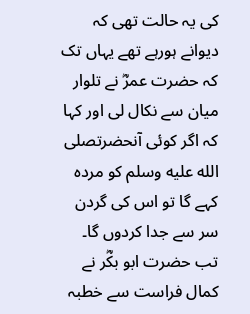کی یہ حالت تھی کہ دیوانے ہورہے تھے یہاں تک کہ حضرت عمرؓ نے تلوار میان سے نکال لی اور کہا کہ اگر کوئی آنحضرتصلى الله عليه وسلم کو مردہ کہے گا تو اس کی گردن سر سے جدا کردوں گا۔ تب حضرت ابو بکؓر نے کمال فراست سے خطبہ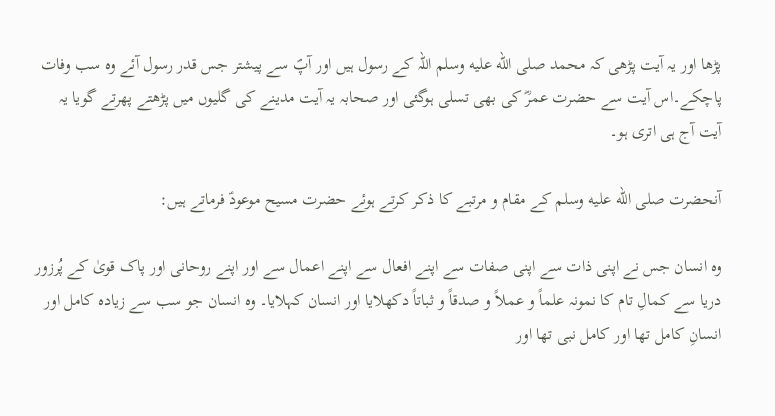پڑھا اور یہ آیت پڑھی کہ محمد صلى الله عليه وسلم اللہ کے رسول ہیں اور آپؐ سے پیشتر جس قدر رسول آئے وہ سب وفات پاچکے۔اس آیت سے حضرت عمرؓ کی بھی تسلی ہوگئی اور صحابہ یہ آیت مدینے کی گلیوں میں پڑھتے پھرتے گویا یہ آیت آج ہی اتری ہو۔

آنحضرت صلى الله عليه وسلم کے مقام و مرتبے کا ذکر کرتے ہوئے حضرت مسیح موعودؑ فرماتے ہیں:

وہ انسان جس نے اپنی ذات سے اپنی صفات سے اپنے افعال سے اپنے اعمال سے اور اپنے روحانی اور پاک قویٰ کے پُرزور دریا سے کمالِ تام کا نمونہ علماً و عملاً و صدقاً و ثباتاً دکھلایا اور انسان کہلایا۔ وہ انسان جو سب سے زیادہ کامل اور انسانِ کامل تھا اور کامل نبی تھا اور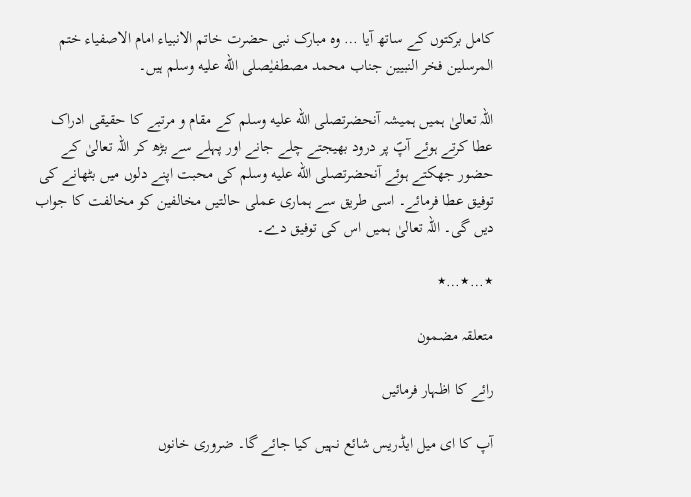کامل برکتوں کے ساتھ آیا … وہ مبارک نبی حضرت خاتم الانبیاء امام الاصفیاء ختم المرسلین فخر النبیین جناب محمد مصطفیٰصلى الله عليه وسلم ہیں۔

اللہ تعالیٰ ہمیں ہمیشہ آنحضرتصلى الله عليه وسلم کے مقام و مرتبے کا حقیقی ادراک عطا کرتے ہوئے آپؐ پر درود بھیجتے چلے جانے اور پہلے سے بڑھ کر اللہ تعالیٰ کے حضور جھکتے ہوئے آنحضرتصلى الله عليه وسلم کی محبت اپنے دلوں میں بٹھانے کی توفیق عطا فرمائے۔ اسی طریق سے ہماری عملی حالتیں مخالفین کو مخالفت کا جواب دیں گی۔ اللہ تعالیٰ ہمیں اس کی توفیق دے۔

٭…٭…٭

متعلقہ مضمون

رائے کا اظہار فرمائیں

آپ کا ای میل ایڈریس شائع نہیں کیا جائے گا۔ ضروری خانوں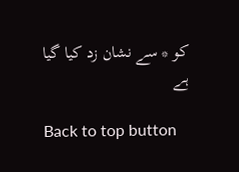کو * سے نشان زد کیا گیا ہے

Back to top button